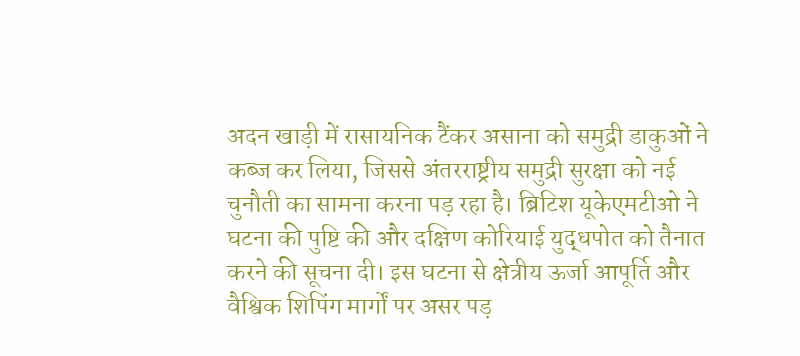अदन खाड़ी में रासायनिक टैंकर असाना को समुद्री डाकुओं ने कब्ज कर लिया, जिससे अंतरराष्ट्रीय समुद्री सुरक्षा को नई चुनौती का सामना करना पड़ रहा है। ब्रिटिश यूकेएमटीओ ने घटना की पुष्टि की और दक्षिण कोरियाई युद्धपोत को तैनात करने की सूचना दी। इस घटना से क्षेत्रीय ऊर्जा आपूर्ति और वैश्विक शिपिंग मार्गों पर असर पड़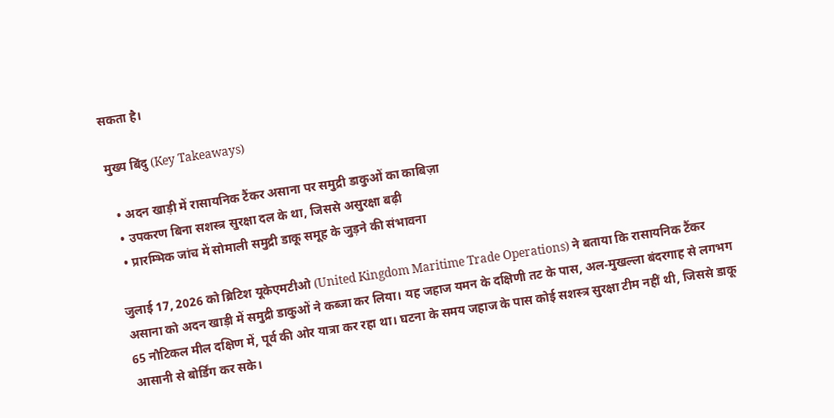सकता है।

मुख्य बिंदु (Key Takeaways)

  • अदन खाड़ी में रासायनिक टैंकर असाना पर समुद्री डाकुओं का काबिज़ा
  • उपकरण बिना सशस्त्र सुरक्षा दल के था, जिससे असुरक्षा बढ़ी
  • प्रारम्भिक जांच में सोमाली समुद्री डाकू समूह के जुड़ने की संभावना

जुलाई 17, 2026 को ब्रिटिश यूकेएमटीओ (United Kingdom Maritime Trade Operations) ने बताया कि रासायनिक टैंकर असाना को अदन खाड़ी में समुद्री डाकुओं ने कब्जा कर लिया। यह जहाज यमन के दक्षिणी तट के पास, अल‑मुखल्ला बंदरगाह से लगभग 65 नौटिकल मील दक्षिण में, पूर्व की ओर यात्रा कर रहा था। घटना के समय जहाज के पास कोई सशस्त्र सुरक्षा टीम नहीं थी, जिससे डाकू आसानी से बोर्डिंग कर सके।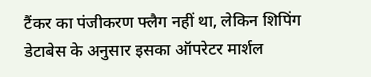टैंकर का पंजीकरण फ्लैग नहीं था, लेकिन शिपिंग डेटाबेस के अनुसार इसका ऑपरेटर मार्शल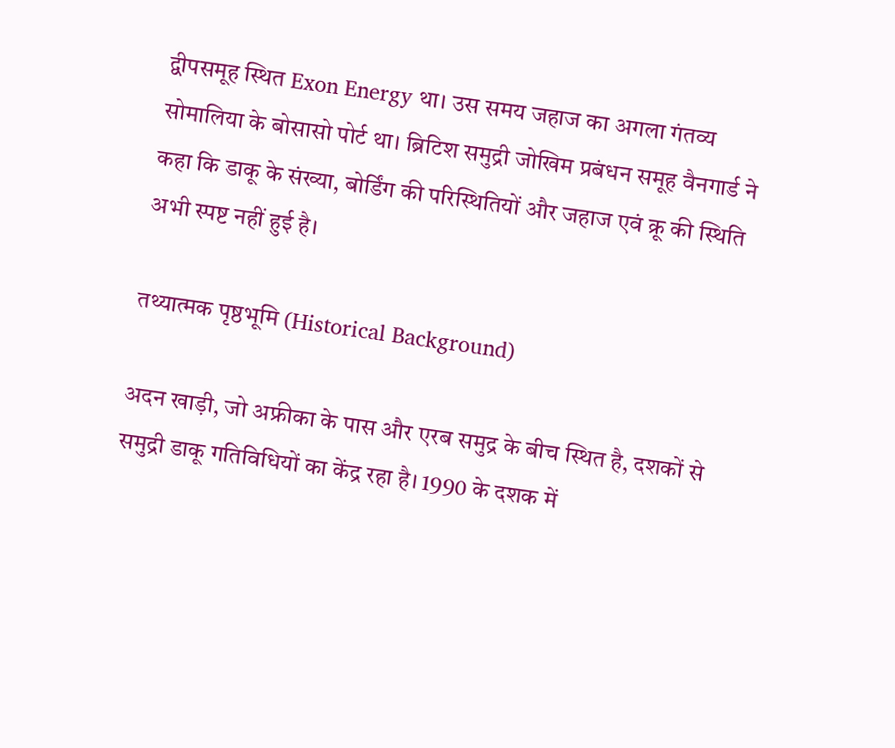द्वीपसमूह स्थित Exon Energy था। उस समय जहाज का अगला गंतव्य सोमालिया के बोसासो पोर्ट था। ब्रिटिश समुद्री जोखिम प्रबंधन समूह वैनगार्ड ने कहा कि डाकू के संख्या, बोर्डिंग की परिस्थितियों और जहाज एवं क्रू की स्थिति अभी स्पष्ट नहीं हुई है।

तथ्यात्मक पृष्ठभूमि (Historical Background)

अदन खाड़ी, जो अफ्रीका के पास और एरब समुद्र के बीच स्थित है, दशकों से समुद्री डाकू गतिविधियों का केंद्र रहा है। 1990 के दशक में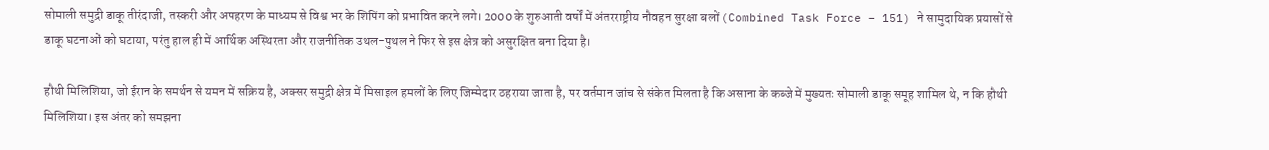सोमाली समुद्री डाकू तीरंदाजी, तस्करी और अपहरण के माध्यम से विश्व भर के शिपिंग को प्रभावित करने लगे। 2000 के शुरुआती वर्षों में अंतरराष्ट्रीय नौवहन सुरक्षा बलों (Combined Task Force – 151) ने सामुदायिक प्रयासों से डाकू घटनाओं को घटाया, परंतु हाल ही में आर्थिक अस्थिरता और राजनीतिक उथल-पुथल ने फिर से इस क्षेत्र को असुरक्षित बना दिया है।

हौथी मिलिशिया, जो ईरान के समर्थन से यमन में सक्रिय है, अक्सर समुद्री क्षेत्र में मिसाइल हमलों के लिए जिम्मेदार ठहराया जाता है, पर वर्तमान जांच से संकेत मिलता है कि असाना के कब्जे में मुख्यतः सोमाली डाकू समूह शामिल थे, न कि हौथी मिलिशिया। इस अंतर को समझना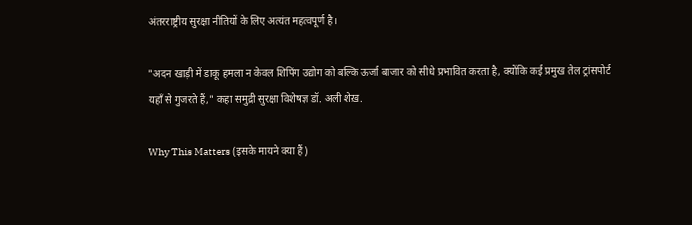अंतरराष्ट्रीय सुरक्षा नीतियों के लिए अत्यंत महत्वपूर्ण है।

"अदन खाड़ी में डाकू हमला न केवल शिपिंग उद्योग को बल्कि ऊर्जा बाजार को सीधे प्रभावित करता है, क्योंकि कई प्रमुख तेल ट्रांसपोर्ट यहाँ से गुजरते हैं," कहा समुद्री सुरक्षा विशेषज्ञ डॉ. अली शेख़.

Why This Matters (इसके मायने क्या हैं)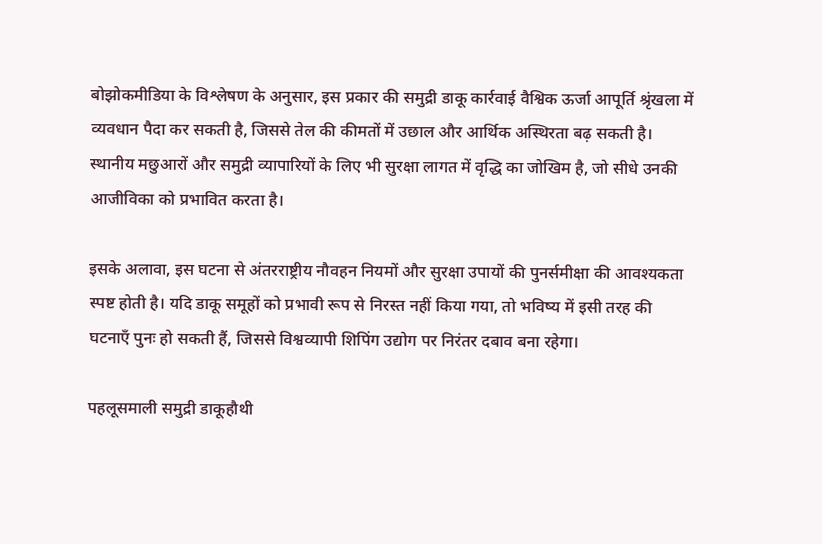बोझोकमीडिया के विश्लेषण के अनुसार, इस प्रकार की समुद्री डाकू कार्रवाई वैश्विक ऊर्जा आपूर्ति श्रृंखला में व्यवधान पैदा कर सकती है, जिससे तेल की कीमतों में उछाल और आर्थिक अस्थिरता बढ़ सकती है। स्थानीय मछुआरों और समुद्री व्यापारियों के लिए भी सुरक्षा लागत में वृद्धि का जोखिम है, जो सीधे उनकी आजीविका को प्रभावित करता है।

इसके अलावा, इस घटना से अंतरराष्ट्रीय नौवहन नियमों और सुरक्षा उपायों की पुनर्समीक्षा की आवश्यकता स्पष्ट होती है। यदि डाकू समूहों को प्रभावी रूप से निरस्त नहीं किया गया, तो भविष्य में इसी तरह की घटनाएँ पुनः हो सकती हैं, जिससे विश्वव्यापी शिपिंग उद्योग पर निरंतर दबाव बना रहेगा।

पहलूसमाली समुद्री डाकूहौथी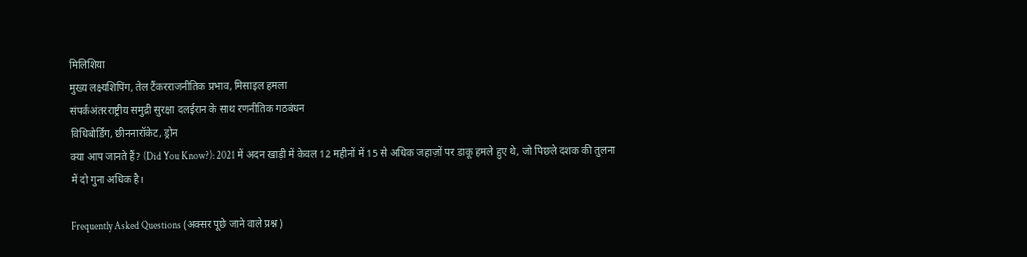मिलिशिया
मुख्य लक्ष्यशिपिंग, तेल टैंकरराजनीतिक प्रभाव, मिसाइल हमला
संपर्कअंतरराष्ट्रीय समुद्री सुरक्षा दलईरान के साथ रणनीतिक गठबंधन
विधिबोर्डिंग, छीननारॉकेट, ड्रोन
क्या आप जानते हैं? (Did You Know?): 2021 में अदन खाड़ी में केवल 12 महीनों में 15 से अधिक जहाज़ों पर डाकू हमले हुए थे, जो पिछले दशक की तुलना में दो गुना अधिक है।

Frequently Asked Questions (अक्सर पूछे जाने वाले प्रश्न)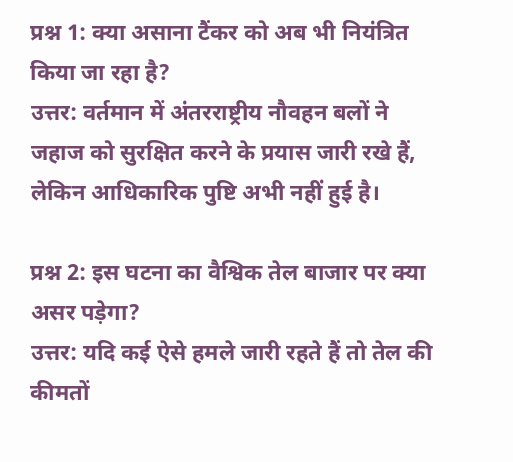प्रश्न 1: क्या असाना टैंकर को अब भी नियंत्रित किया जा रहा है?
उत्तर: वर्तमान में अंतरराष्ट्रीय नौवहन बलों ने जहाज को सुरक्षित करने के प्रयास जारी रखे हैं, लेकिन आधिकारिक पुष्टि अभी नहीं हुई है।

प्रश्न 2: इस घटना का वैश्विक तेल बाजार पर क्या असर पड़ेगा?
उत्तर: यदि कई ऐसे हमले जारी रहते हैं तो तेल की कीमतों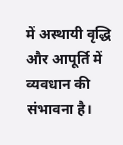में अस्थायी वृद्धि और आपूर्ति में व्यवधान की संभावना है।